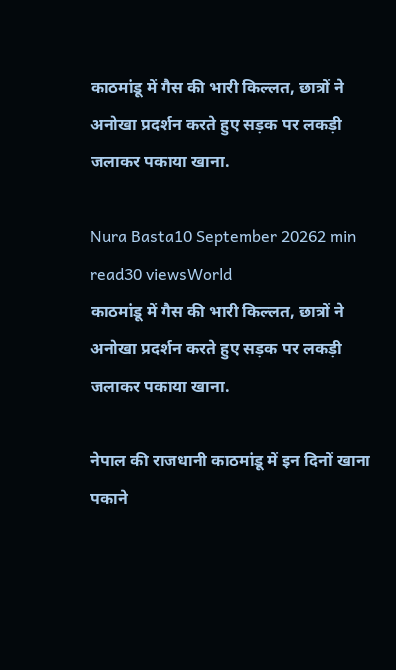काठमांडू में गैस की भारी किल्लत, छात्रों ने अनोखा प्रदर्शन करते हुए सड़क पर लकड़ी जलाकर पकाया खाना.

Nura Basta10 September 20262 min read30 viewsWorld
काठमांडू में गैस की भारी किल्लत, छात्रों ने अनोखा प्रदर्शन करते हुए सड़क पर लकड़ी जलाकर पकाया खाना.

नेपाल की राजधानी काठमांडू में इन दिनों खाना पकाने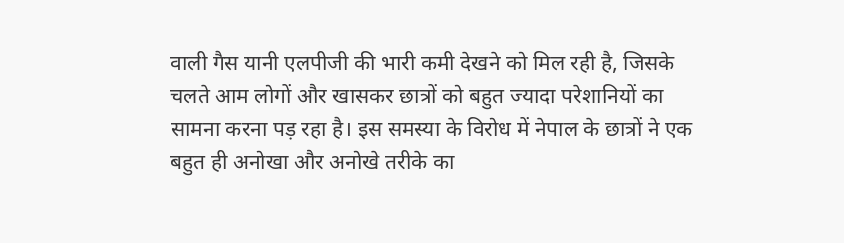वाली गैस यानी एलपीजी की भारी कमी देखने को मिल रही है, जिसके चलते आम लोगों और खासकर छात्रों को बहुत ज्यादा परेशानियों का सामना करना पड़ रहा है। इस समस्या के विरोध में नेपाल के छात्रों ने एक बहुत ही अनोखा और अनोखे तरीके का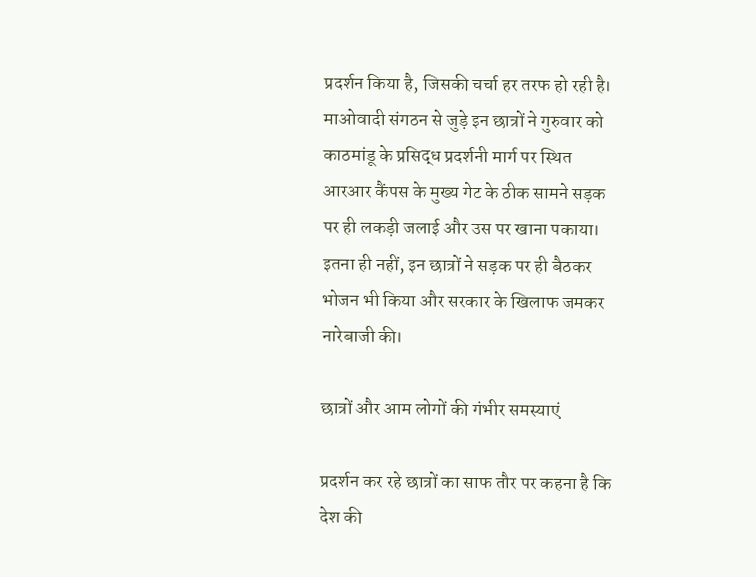प्रदर्शन किया है, जिसकी चर्चा हर तरफ हो रही है। माओवादी संगठन से जुड़े इन छात्रों ने गुरुवार को काठमांडू के प्रसिद्ध प्रदर्शनी मार्ग पर स्थित आरआर कैंपस के मुख्य गेट के ठीक सामने सड़क पर ही लकड़ी जलाई और उस पर खाना पकाया। इतना ही नहीं, इन छात्रों ने सड़क पर ही बैठकर भोजन भी किया और सरकार के खिलाफ जमकर नारेबाजी की।

छात्रों और आम लोगों की गंभीर समस्याएं

प्रदर्शन कर रहे छात्रों का साफ तौर पर कहना है कि देश की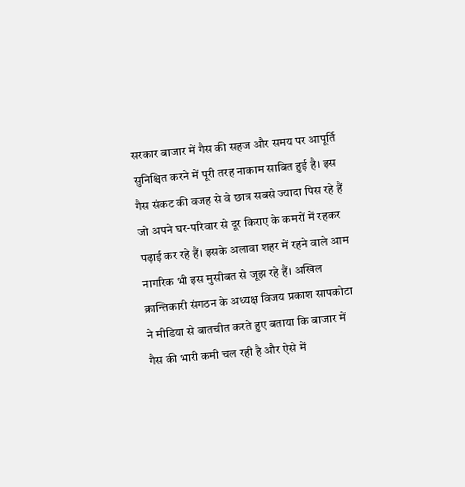सरकार बाजार में गैस की सहज और समय पर आपूर्ति सुनिश्चित करने में पूरी तरह नाकाम साबित हुई है। इस गैस संकट की वजह से वे छात्र सबसे ज्यादा पिस रहे हैं जो अपने घर-परिवार से दूर किराए के कमरों में रहकर पढ़ाई कर रहे हैं। इसके अलावा शहर में रहने वाले आम नागरिक भी इस मुसीबत से जूझ रहे हैं। अखिल क्रान्तिकारी संगठन के अध्यक्ष विजय प्रकाश सापकोटा ने मीडिया से बातचीत करते हुए बताया कि बाजार में गैस की भारी कमी चल रही है और ऐसे में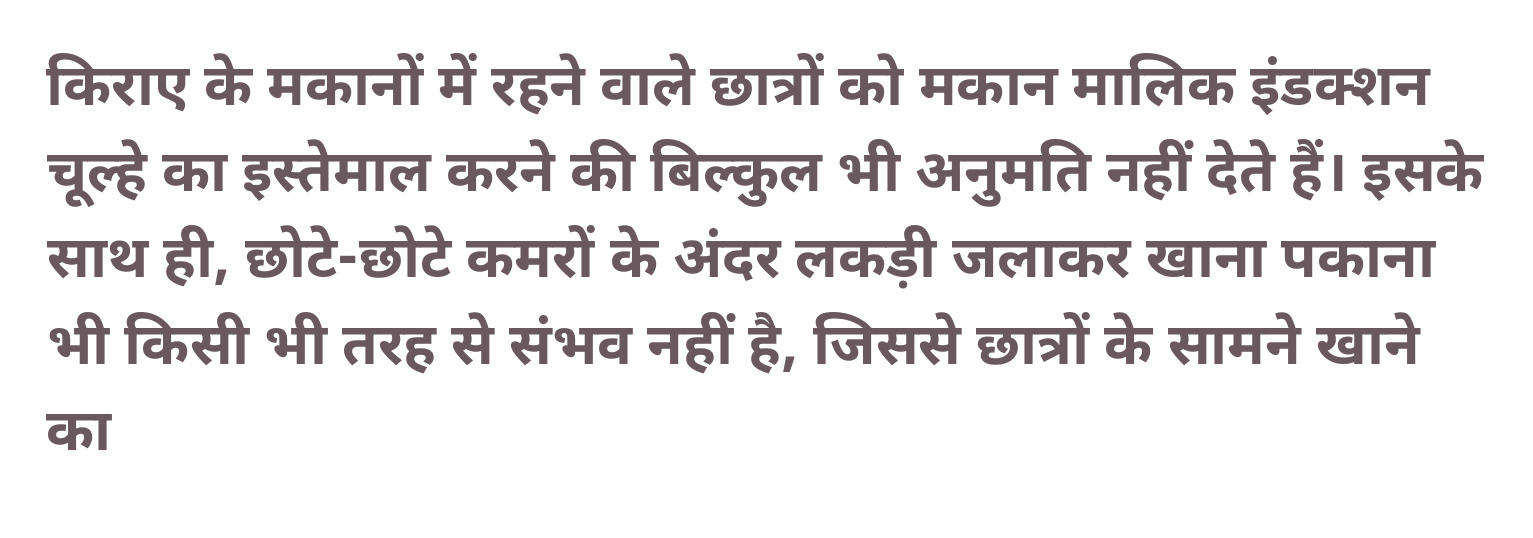किराए के मकानों में रहने वाले छात्रों को मकान मालिक इंडक्शन चूल्हे का इस्तेमाल करने की बिल्कुल भी अनुमति नहीं देते हैं। इसके साथ ही, छोटे-छोटे कमरों के अंदर लकड़ी जलाकर खाना पकाना भी किसी भी तरह से संभव नहीं है, जिससे छात्रों के सामने खाने का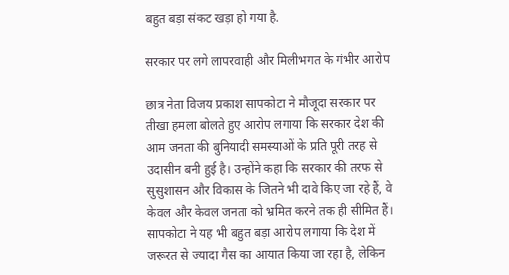बहुत बड़ा संकट खड़ा हो गया है.

सरकार पर लगे लापरवाही और मिलीभगत के गंभीर आरोप

छात्र नेता विजय प्रकाश सापकोटा ने मौजूदा सरकार पर तीखा हमला बोलते हुए आरोप लगाया कि सरकार देश की आम जनता की बुनियादी समस्याओं के प्रति पूरी तरह से उदासीन बनी हुई है। उन्होंने कहा कि सरकार की तरफ से सुसुशासन और विकास के जितने भी दावे किए जा रहे हैं, वे केवल और केवल जनता को भ्रमित करने तक ही सीमित हैं। सापकोटा ने यह भी बहुत बड़ा आरोप लगाया कि देश में जरूरत से ज्यादा गैस का आयात किया जा रहा है, लेकिन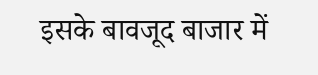इसके बावजूद बाजार में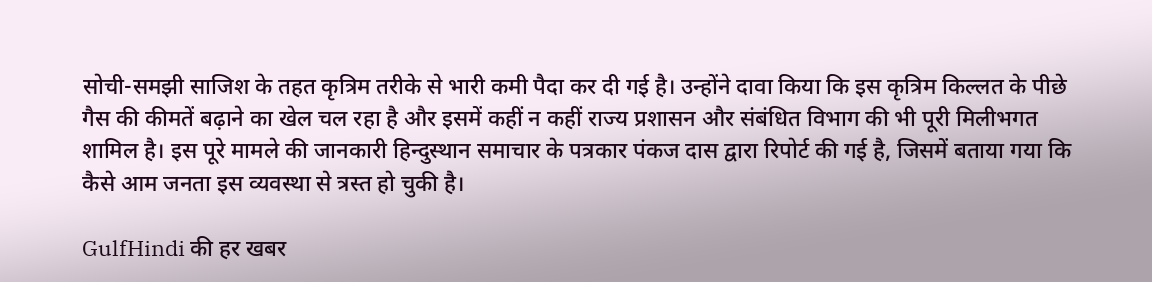सोची-समझी साजिश के तहत कृत्रिम तरीके से भारी कमी पैदा कर दी गई है। उन्होंने दावा किया कि इस कृत्रिम किल्लत के पीछे गैस की कीमतें बढ़ाने का खेल चल रहा है और इसमें कहीं न कहीं राज्य प्रशासन और संबंधित विभाग की भी पूरी मिलीभगत शामिल है। इस पूरे मामले की जानकारी हिन्दुस्थान समाचार के पत्रकार पंकज दास द्वारा रिपोर्ट की गई है, जिसमें बताया गया कि कैसे आम जनता इस व्यवस्था से त्रस्त हो चुकी है।

GulfHindi की हर खबर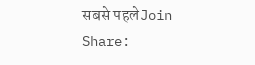सबसे पहलेJoin
Share: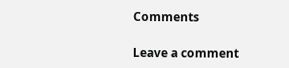Comments

Leave a comment